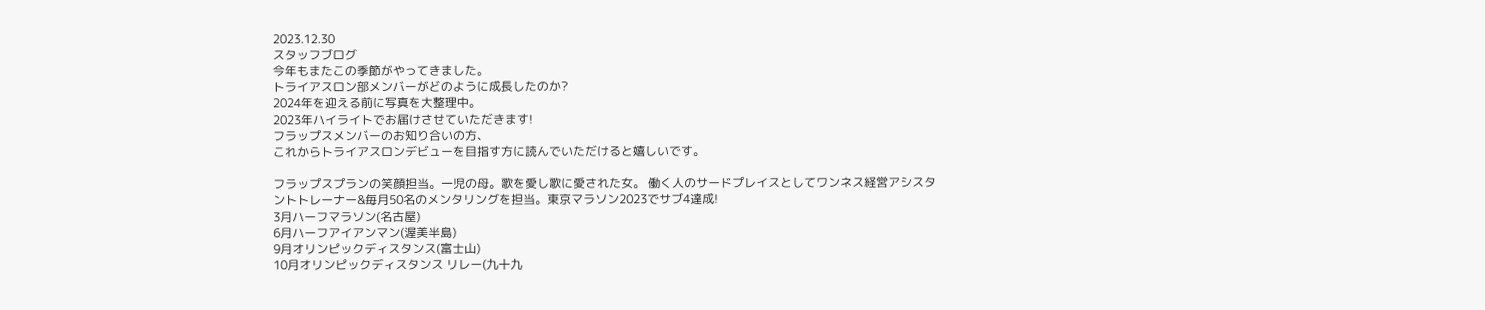2023.12.30
スタッフブログ
今年もまたこの季節がやってきました。
トライアスロン部メンバーがどのように成長したのか?
2024年を迎える前に写真を大整理中。
2023年ハイライトでお届けさせていただきます!
フラップスメンバーのお知り合いの方、
これからトライアスロンデビューを目指す方に読んでいただけると嬉しいです。

フラップスプランの笑顔担当。一児の母。歌を愛し歌に愛された女。 働く人のサードプレイスとしてワンネス経営アシスタントトレーナー&毎月50名のメンタリングを担当。東京マラソン2023でサブ4達成!
3月ハーフマラソン(名古屋)
6月ハーフアイアンマン(渥美半島)
9月オリンピックディスタンス(富士山)
10月オリンピックディスタンス リレー(九十九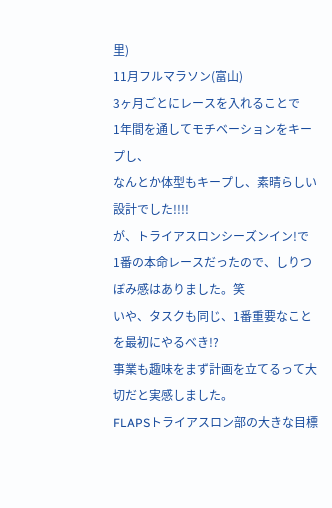里)
11月フルマラソン(富山)
3ヶ月ごとにレースを入れることで
1年間を通してモチベーションをキープし、
なんとか体型もキープし、素晴らしい設計でした!!!!
が、トライアスロンシーズンイン!で
1番の本命レースだったので、しりつぼみ感はありました。笑
いや、タスクも同じ、1番重要なことを最初にやるべき!?
事業も趣味をまず計画を立てるって大切だと実感しました。
FLAPSトライアスロン部の大きな目標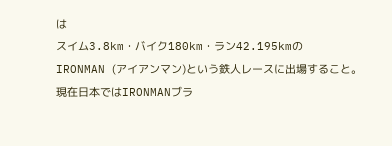は
スイム3.8km・バイク180km・ラン42.195kmの
IRONMAN (アイアンマン)という鉄人レースに出場すること。
現在日本ではIRONMANブラ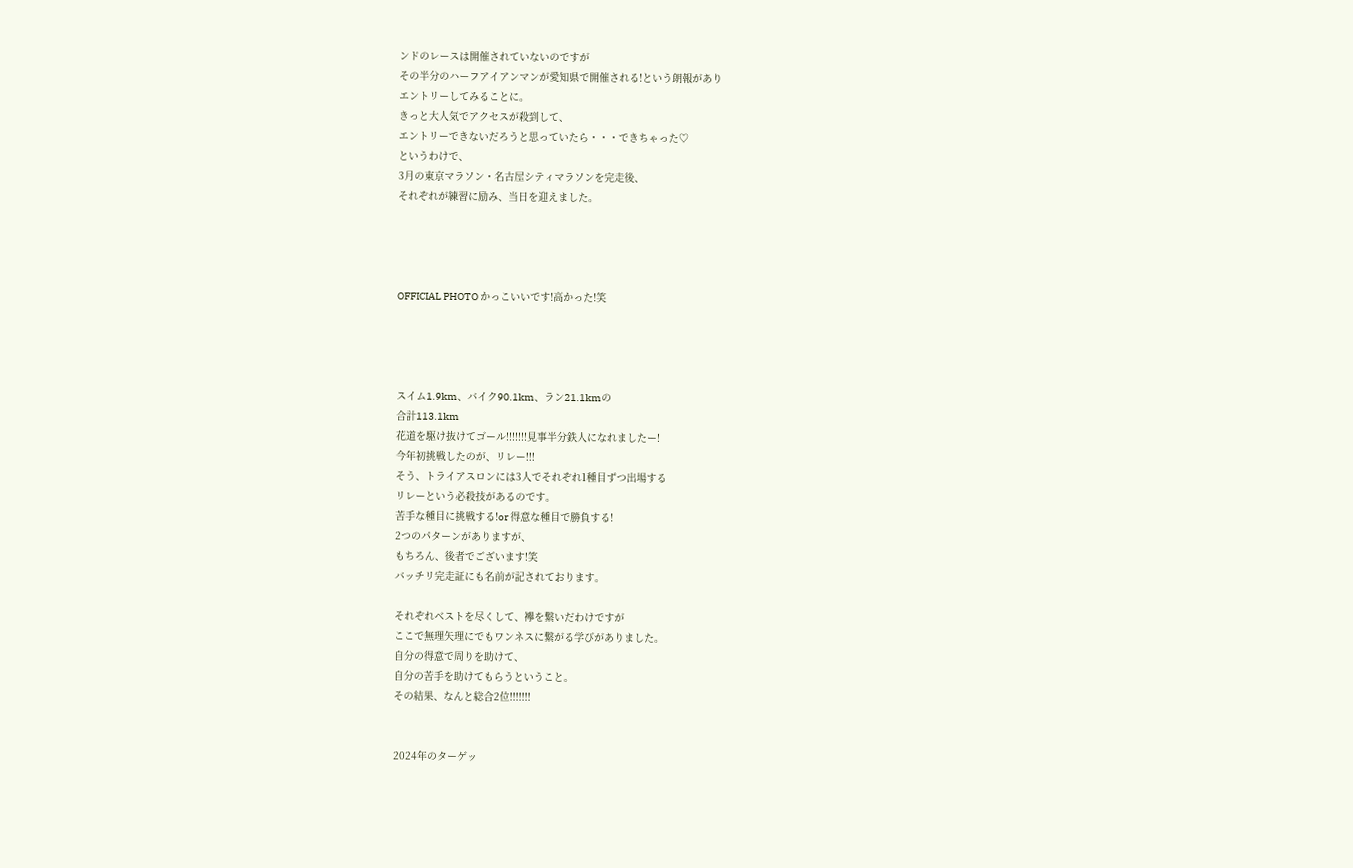ンドのレースは開催されていないのですが
その半分のハーフアイアンマンが愛知県で開催される!という朗報があり
エントリーしてみることに。
きっと大人気でアクセスが殺到して、
エントリーできないだろうと思っていたら・・・できちゃった♡
というわけで、
3月の東京マラソン・名古屋シティマラソンを完走後、
それぞれが練習に励み、当日を迎えました。




OFFICIAL PHOTO かっこいいです!高かった!笑




スイム1.9km、バイク90.1km、ラン21.1kmの
合計113.1km
花道を駆け抜けてゴール!!!!!!!見事半分鉄人になれましたー!
今年初挑戦したのが、リレー!!!
そう、トライアスロンには3人でそれぞれ1種目ずつ出場する
リレーという必殺技があるのです。
苦手な種目に挑戦する!or 得意な種目で勝負する!
2つのパターンがありますが、
もちろん、後者でございます!笑
バッチリ完走証にも名前が記されております。

それぞれベストを尽くして、襷を繋いだわけですが
ここで無理矢理にでもワンネスに繋がる学びがありました。
自分の得意で周りを助けて、
自分の苦手を助けてもらうということ。
その結果、なんと総合2位!!!!!!!


2024年のターゲッ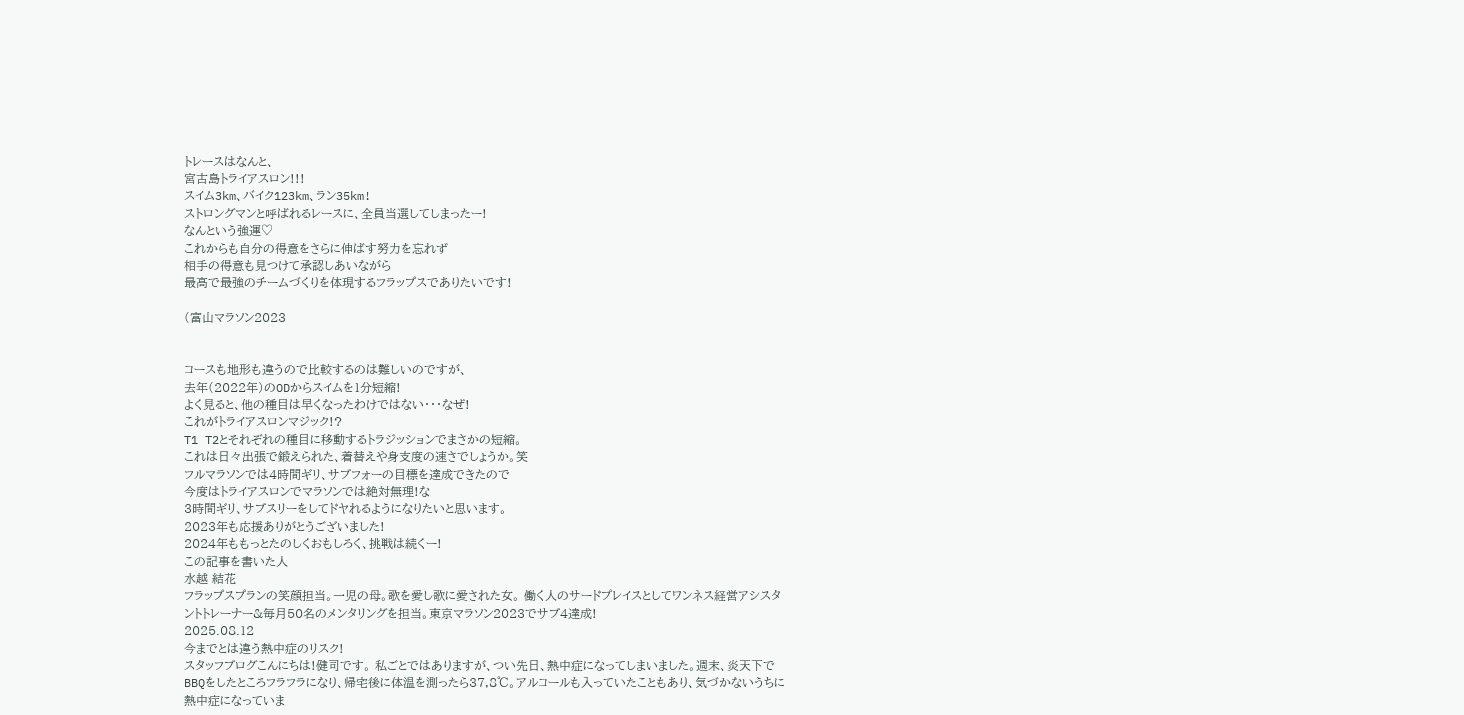トレースはなんと、
宮古島トライアスロン!!!
スイム3km、バイク123km、ラン35km!
ストロングマンと呼ばれるレースに、全員当選してしまったー!
なんという強運♡
これからも自分の得意をさらに伸ばす努力を忘れず
相手の得意も見つけて承認しあいながら
最高で最強のチームづくりを体現するフラップスでありたいです!

(富山マラソン2023


コースも地形も違うので比較するのは難しいのですが、
去年(2022年)のODからスイムを1分短縮!
よく見ると、他の種目は早くなったわけではない・・・なぜ!
これがトライアスロンマジック!?
T1 T2とそれぞれの種目に移動するトラジッションでまさかの短縮。
これは日々出張で鍛えられた、着替えや身支度の速さでしょうか。笑
フルマラソンでは4時間ギリ、サブフォーの目標を達成できたので
今度はトライアスロンでマラソンでは絶対無理!な
3時間ギリ、サブスリーをしてドヤれるようになりたいと思います。
2023年も応援ありがとうございました!
2024年ももっとたのしくおもしろく、挑戦は続くー!
この記事を書いた人
水越 結花
フラップスプランの笑顔担当。一児の母。歌を愛し歌に愛された女。 働く人のサードプレイスとしてワンネス経営アシスタントトレーナー&毎月50名のメンタリングを担当。東京マラソン2023でサブ4達成!
2025.08.12
今までとは違う熱中症のリスク!
スタッフブログこんにちは!健司です。 私ごとではありますが、つい先日、熱中症になってしまいました。週末、炎天下でBBQをしたところフラフラになり、帰宅後に体温を測ったら37,8℃。アルコールも入っていたこともあり、気づかないうちに熱中症になっていま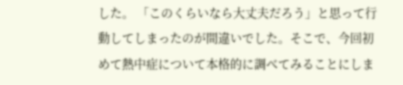した。 「このくらいなら大丈夫だろう」と思って行動してしまったのが間違いでした。そこで、今回初めて熱中症について本格的に調べてみることにしま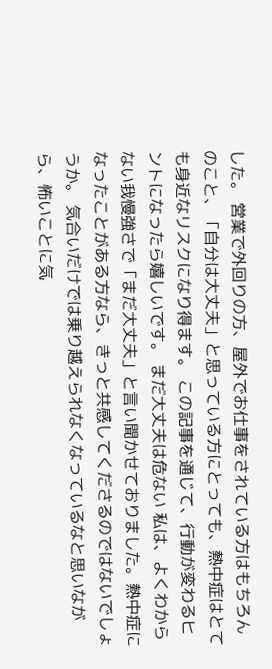した。 営業で外回りの方、屋外でお仕事をされている方はもちろんのこと、「自分は大丈夫」と思っている方にとっても、熱中症はとても身近なリスクになり得ます。 この記事を通じて、行動が変わるヒントになったら嬉しいです。 まだ大丈夫は危ない 私は、よくわからない我慢強さで「まだ大丈夫」と言い聞かせておりました。熱中症になったことがある方なら、きっと共感してくださるのではないでしょうか。 気合いだけでは乗り越えられなくなっているなと思いながら、怖いことに気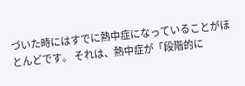づいた時にはすでに熱中症になっていることがほとんどです。 それは、熱中症が「段階的に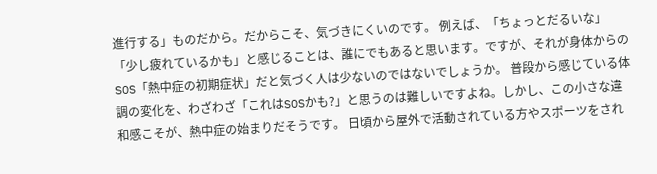進行する」ものだから。だからこそ、気づきにくいのです。 例えば、「ちょっとだるいな」「少し疲れているかも」と感じることは、誰にでもあると思います。ですが、それが身体からのSOS「熱中症の初期症状」だと気づく人は少ないのではないでしょうか。 普段から感じている体調の変化を、わざわざ「これはSOSかも?」と思うのは難しいですよね。しかし、この小さな違和感こそが、熱中症の始まりだそうです。 日頃から屋外で活動されている方やスポーツをされ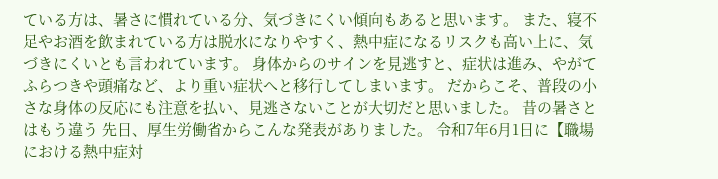ている方は、暑さに慣れている分、気づきにくい傾向もあると思います。 また、寝不足やお酒を飲まれている方は脱水になりやすく、熱中症になるリスクも高い上に、気づきにくいとも言われています。 身体からのサインを見逃すと、症状は進み、やがてふらつきや頭痛など、より重い症状へと移行してしまいます。 だからこそ、普段の小さな身体の反応にも注意を払い、見逃さないことが大切だと思いました。 昔の暑さとはもう違う 先日、厚生労働省からこんな発表がありました。 令和7年6月1日に【職場における熱中症対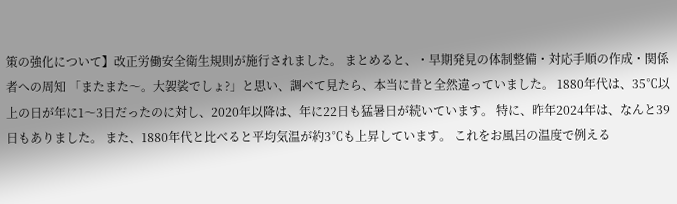策の強化について】改正労働安全衛生規則が施行されました。 まとめると、・早期発見の体制整備・対応手順の作成・関係者への周知 「またまた〜。大袈裟でしょ?」と思い、調べて見たら、本当に昔と全然違っていました。 1880年代は、35℃以上の日が年に1〜3日だったのに対し、2020年以降は、年に22日も猛暑日が続いています。 特に、昨年2024年は、なんと39日もありました。 また、1880年代と比べると平均気温が約3℃も上昇しています。 これをお風呂の温度で例える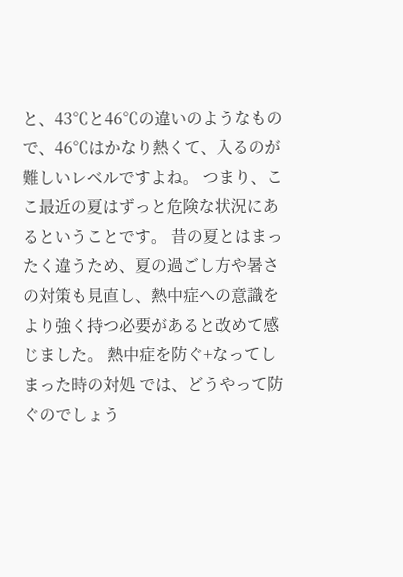と、43℃と46℃の違いのようなもので、46℃はかなり熱くて、入るのが難しいレベルですよね。 つまり、ここ最近の夏はずっと危険な状況にあるということです。 昔の夏とはまったく違うため、夏の過ごし方や暑さの対策も見直し、熱中症への意識をより強く持つ必要があると改めて感じました。 熱中症を防ぐ+なってしまった時の対処 では、どうやって防ぐのでしょう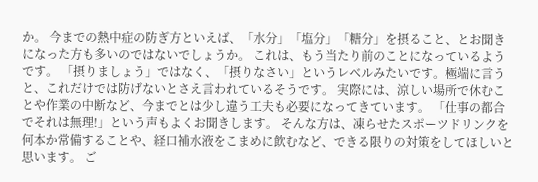か。 今までの熱中症の防ぎ方といえば、「水分」「塩分」「糖分」を摂ること、とお聞きになった方も多いのではないでしょうか。 これは、もう当たり前のことになっているようです。 「摂りましょう」ではなく、「摂りなさい」というレベルみたいです。極端に言うと、これだけでは防げないとさえ言われているそうです。 実際には、涼しい場所で休むことや作業の中断など、今までとは少し違う工夫も必要になってきています。 「仕事の都合でそれは無理!」という声もよくお聞きします。 そんな方は、凍らせたスポーツドリンクを何本か常備することや、経口補水液をこまめに飲むなど、できる限りの対策をしてほしいと思います。 ご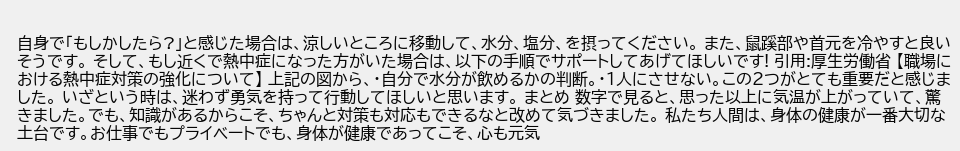自身で「もしかしたら?」と感じた場合は、涼しいところに移動して、水分、塩分、を摂ってください。 また、鼠蹊部や首元を冷やすと良いそうです。 そして、もし近くで熱中症になった方がいた場合は、以下の手順でサポートしてあげてほしいです! 引用:厚生労働省 【職場における熱中症対策の強化について】 上記の図から、・自分で水分が飲めるかの判断。・1人にさせない。この2つがとても重要だと感じました。 いざという時は、迷わず勇気を持って行動してほしいと思います。 まとめ 数字で見ると、思った以上に気温が上がっていて、驚きました。でも、知識があるからこそ、ちゃんと対策も対応もできるなと改めて気づきました。 私たち人間は、身体の健康が一番大切な土台です。お仕事でもプライベートでも、身体が健康であってこそ、心も元気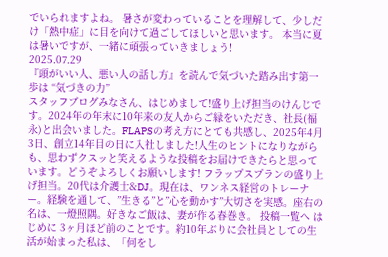でいられますよね。 暑さが変わっていることを理解して、少しだけ「熱中症」に目を向けて過ごしてほしいと思います。 本当に夏は暑いですが、一緒に頑張っていきましょう!
2025.07.29
『頭がいい人、悪い人の話し方』を読んで気づいた踏み出す第一歩は “気づきの力”
スタッフブログみなさん、はじめまして!盛り上げ担当のけんじです。2024年の年末に10年来の友人からご縁をいただき、社長(福永)と出会いました。FLAPSの考え方にとても共感し、2025年4月3日、創立14年目の日に入社しました!人生のヒントになりながらも、思わずクスッと笑えるような投稿をお届けできたらと思っています。どうぞよろしくお願いします! フラップスプランの盛り上げ担当。20代は介護士&DJ。現在は、ワンネス経営のトレーナー。経験を通して、”生きる”と”心を動かす”大切さを実感。座右の名は、一燈照隅。好きなご飯は、妻が作る春巻き。 投稿一覧へ はじめに 3ヶ月ほど前のことです。約10年ぶりに会社員としての生活が始まった私は、「何をし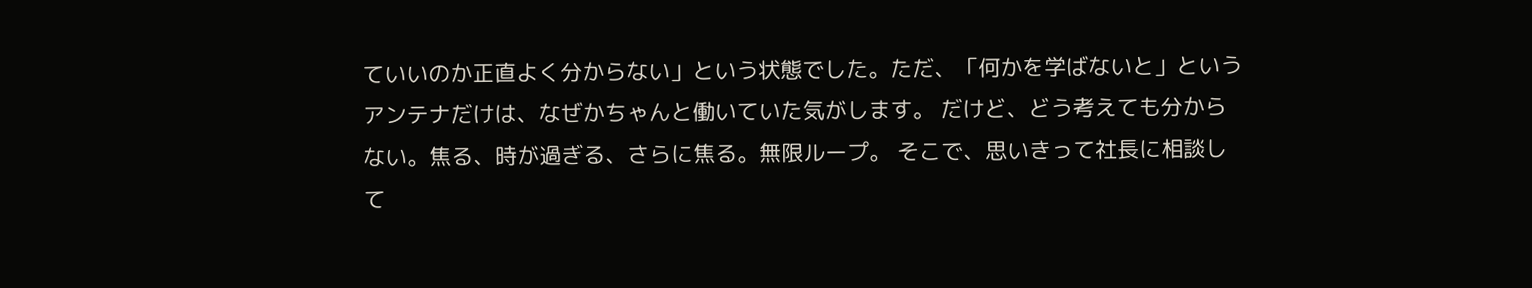ていいのか正直よく分からない」という状態でした。ただ、「何かを学ばないと」というアンテナだけは、なぜかちゃんと働いていた気がします。 だけど、どう考えても分からない。焦る、時が過ぎる、さらに焦る。無限ループ。 そこで、思いきって社長に相談して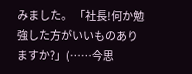みました。 「社長!何か勉強した方がいいものありますか?」(……今思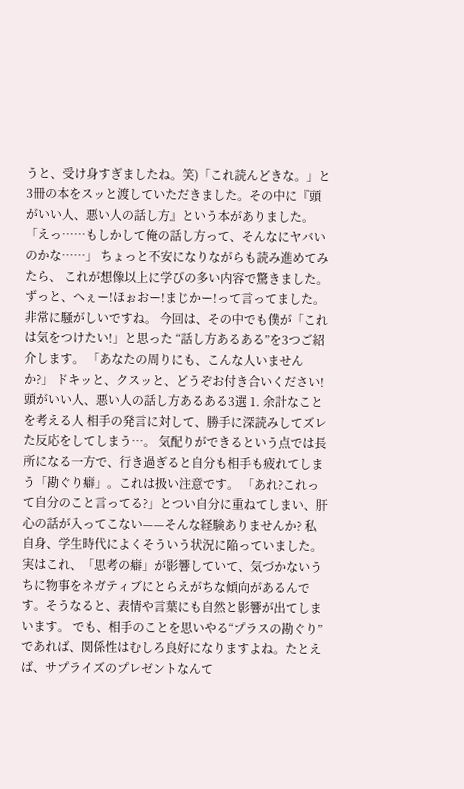うと、受け身すぎましたね。笑)「これ読んどきな。」と3冊の本をスッと渡していただきました。その中に『頭がいい人、悪い人の話し方』という本がありました。「えっ……もしかして俺の話し方って、そんなにヤバいのかな……」 ちょっと不安になりながらも読み進めてみたら、 これが想像以上に学びの多い内容で驚きました。 ずっと、へぇー!ほぉおー!まじかー!って言ってました。非常に騒がしいですね。 今回は、その中でも僕が「これは気をつけたい!」と思った “話し方あるある”を3つご紹介します。 「あなたの周りにも、こんな人いませんか?」 ドキッと、クスッと、どうぞお付き合いください! 頭がいい人、悪い人の話し方あるある3選 1. 余計なことを考える人 相手の発言に対して、勝手に深読みしてズレた反応をしてしまう…。 気配りができるという点では長所になる一方で、行き過ぎると自分も相手も疲れてしまう「勘ぐり癖」。これは扱い注意です。 「あれ?これって自分のこと言ってる?」とつい自分に重ねてしまい、肝心の話が入ってこない——そんな経験ありませんか? 私自身、学生時代によくそういう状況に陥っていました。 実はこれ、「思考の癖」が影響していて、気づかないうちに物事をネガティブにとらえがちな傾向があるんです。そうなると、表情や言葉にも自然と影響が出てしまいます。 でも、相手のことを思いやる“プラスの勘ぐり”であれば、関係性はむしろ良好になりますよね。たとえば、サプライズのプレゼントなんて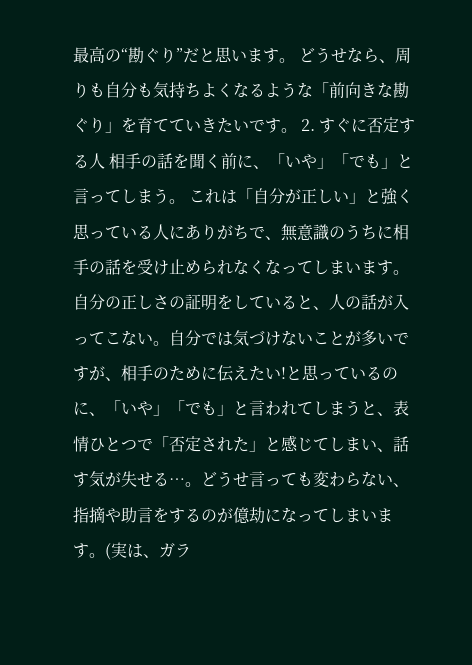最高の“勘ぐり”だと思います。 どうせなら、周りも自分も気持ちよくなるような「前向きな勘ぐり」を育てていきたいです。 2. すぐに否定する人 相手の話を聞く前に、「いや」「でも」と言ってしまう。 これは「自分が正しい」と強く思っている人にありがちで、無意識のうちに相手の話を受け止められなくなってしまいます。自分の正しさの証明をしていると、人の話が入ってこない。自分では気づけないことが多いですが、相手のために伝えたい!と思っているのに、「いや」「でも」と言われてしまうと、表情ひとつで「否定された」と感じてしまい、話す気が失せる…。どうせ言っても変わらない、指摘や助言をするのが億劫になってしまいます。(実は、ガラ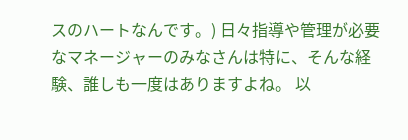スのハートなんです。) 日々指導や管理が必要なマネージャーのみなさんは特に、そんな経験、誰しも一度はありますよね。 以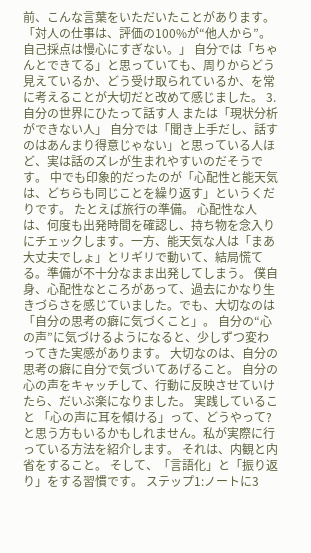前、こんな言葉をいただいたことがあります。 「対人の仕事は、評価の100%が“他人から”。自己採点は慢心にすぎない。」 自分では「ちゃんとできてる」と思っていても、周りからどう見えているか、どう受け取られているか、を常に考えることが大切だと改めて感じました。 3. 自分の世界にひたって話す人 または「現状分析ができない人」 自分では「聞き上手だし、話すのはあんまり得意じゃない」と思っている人ほど、実は話のズレが生まれやすいのだそうです。 中でも印象的だったのが「心配性と能天気は、どちらも同じことを繰り返す」というくだりです。 たとえば旅行の準備。 心配性な人は、何度も出発時間を確認し、持ち物を念入りにチェックします。一方、能天気な人は「まあ大丈夫でしょ」とリギリで動いて、結局慌てる。準備が不十分なまま出発してしまう。 僕自身、心配性なところがあって、過去にかなり生きづらさを感じていました。でも、大切なのは「自分の思考の癖に気づくこと」。 自分の“心の声”に気づけるようになると、少しずつ変わってきた実感があります。 大切なのは、自分の思考の癖に自分で気づいてあげること。 自分の心の声をキャッチして、行動に反映させていけたら、だいぶ楽になりました。 実践していること 「心の声に耳を傾ける」って、どうやって?と思う方もいるかもしれません。私が実際に行っている方法を紹介します。 それは、内観と内省をすること。 そして、「言語化」と「振り返り」をする習慣です。 ステップ1:ノートに3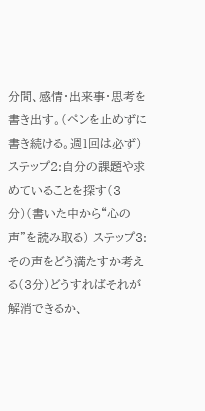分間、感情・出来事・思考を書き出す。(ペンを止めずに書き続ける。週1回は必ず) ステップ2:自分の課題や求めていることを探す(3分)(書いた中から“心の声”を読み取る) ステップ3:その声をどう満たすか考える(3分)どうすればそれが解消できるか、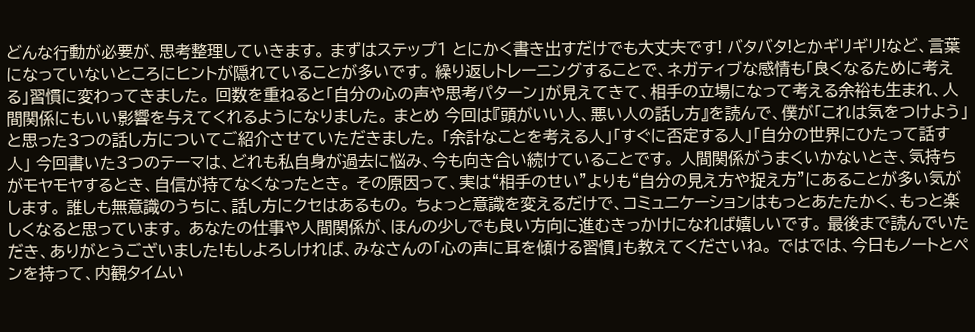どんな行動が必要が、思考整理していきます。 まずはステップ1 とにかく書き出すだけでも大丈夫です! バタバタ!とかギリギリ!など、言葉になっていないところにヒントが隠れていることが多いです。 繰り返しトレーニングすることで、ネガティブな感情も「良くなるために考える」習慣に変わってきました。 回数を重ねると「自分の心の声や思考パターン」が見えてきて、相手の立場になって考える余裕も生まれ、人間関係にもいい影響を与えてくれるようになりました。 まとめ 今回は『頭がいい人、悪い人の話し方』を読んで、僕が「これは気をつけよう」と思った3つの話し方についてご紹介させていただきました。 「余計なことを考える人」「すぐに否定する人」「自分の世界にひたって話す人」 今回書いた3つのテーマは、どれも私自身が過去に悩み、今も向き合い続けていることです。 人間関係がうまくいかないとき、気持ちがモヤモヤするとき、自信が持てなくなったとき。 その原因って、実は“相手のせい”よりも“自分の見え方や捉え方”にあることが多い気がします。 誰しも無意識のうちに、話し方にクセはあるもの。 ちょっと意識を変えるだけで、コミュニケーションはもっとあたたかく、もっと楽しくなると思っています。 あなたの仕事や人間関係が、ほんの少しでも良い方向に進むきっかけになれば嬉しいです。 最後まで読んでいただき、ありがとうございました!もしよろしければ、みなさんの「心の声に耳を傾ける習慣」も教えてくださいね。 ではでは、今日もノートとペンを持って、内観タイムい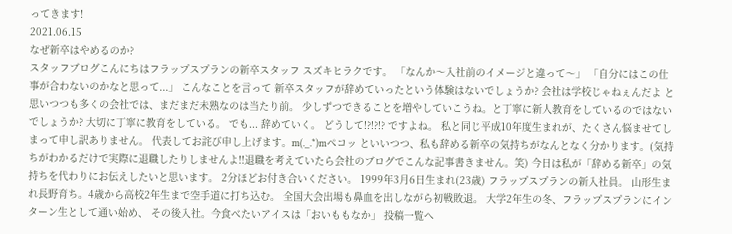ってきます!
2021.06.15
なぜ新卒はやめるのか?
スタッフブログこんにちはフラップスプランの新卒スタッフ スズキヒラクです。 「なんか〜入社前のイメージと違って〜」 「自分にはこの仕事が合わないのかなと思って...」 こんなことを言って 新卒スタッフが辞めていったという体験はないでしょうか? 会社は学校じゃねぇんだよ と思いつつも多くの会社では、まだまだ未熟なのは当たり前。 少しずつできることを増やしていこうね。と丁寧に新人教育をしているのではないでしょうか? 大切に丁寧に教育をしている。 でも... 辞めていく。 どうして!?!?!? ですよね。 私と同じ平成10年度生まれが、たくさん悩ませてしまって申し訳ありません。 代表してお詫び申し上げます。m(._.*)mペコッ といいつつ、私も辞める新卒の気持ちがなんとなく分かります。(気持ちがわかるだけで実際に退職したりしませんよ!!退職を考えていたら会社のブログでこんな記事書きません。笑) 今日は私が「辞める新卒」の気持ちを代わりにお伝えしたいと思います。 2分ほどお付き合いください。 1999年3月6日生まれ(23歳) フラップスプランの新入社員。 山形生まれ長野育ち。4歳から高校2年生まで空手道に打ち込む。 全国大会出場も鼻血を出しながら初戦敗退。 大学2年生の冬、フラップスプランにインターン生として通い始め、 その後入社。今食べたいアイスは「おいももなか」 投稿一覧へ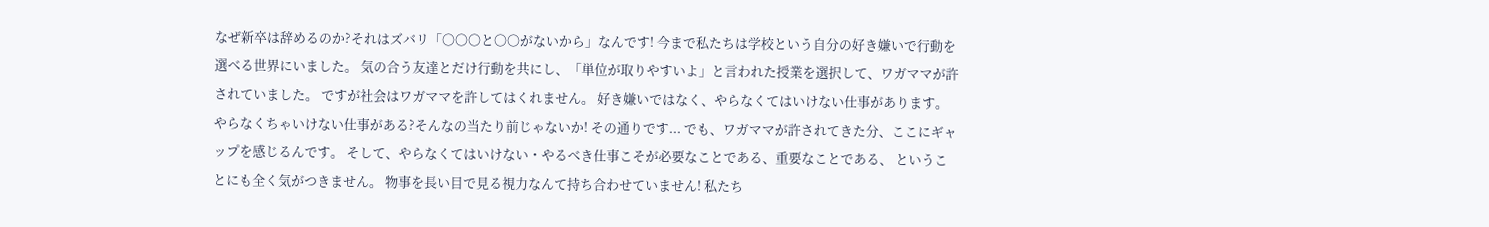なぜ新卒は辞めるのか?それはズバリ「〇〇〇と〇〇がないから」なんです! 今まで私たちは学校という自分の好き嫌いで行動を選べる世界にいました。 気の合う友達とだけ行動を共にし、「単位が取りやすいよ」と言われた授業を選択して、ワガママが許されていました。 ですが社会はワガママを許してはくれません。 好き嫌いではなく、やらなくてはいけない仕事があります。 やらなくちゃいけない仕事がある?そんなの当たり前じゃないか! その通りです... でも、ワガママが許されてきた分、ここにギャップを感じるんです。 そして、やらなくてはいけない・やるべき仕事こそが必要なことである、重要なことである、 ということにも全く気がつきません。 物事を長い目で見る視力なんて持ち合わせていません! 私たち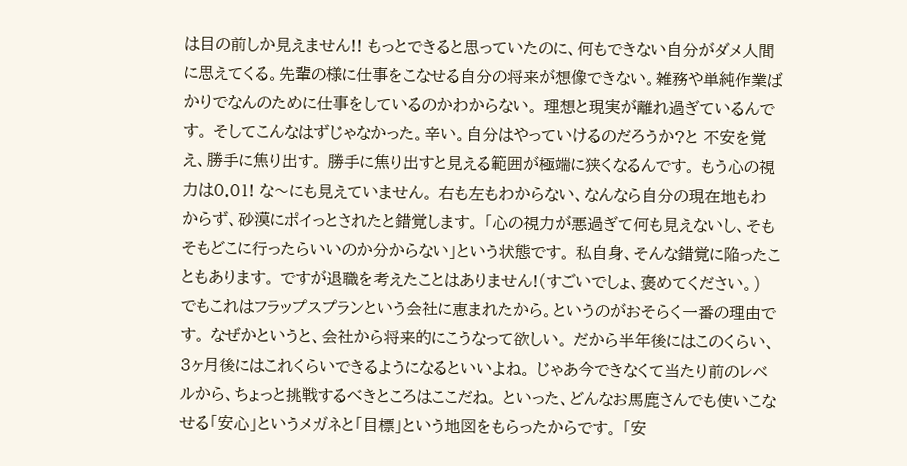は目の前しか見えません!! もっとできると思っていたのに、何もできない自分がダメ人間に思えてくる。先輩の様に仕事をこなせる自分の将来が想像できない。雑務や単純作業ばかりでなんのために仕事をしているのかわからない。 理想と現実が離れ過ぎているんです。 そしてこんなはずじゃなかった。辛い。自分はやっていけるのだろうか?と 不安を覚え、勝手に焦り出す。 勝手に焦り出すと見える範囲が極端に狭くなるんです。 もう心の視力は0.01! な〜にも見えていません。 右も左もわからない、なんなら自分の現在地もわからず、砂漠にポイっとされたと錯覚します。 「心の視力が悪過ぎて何も見えないし、そもそもどこに行ったらいいのか分からない」という状態です。 私自身、そんな錯覚に陥ったこともあります。 ですが退職を考えたことはありません!(すごいでしょ、褒めてください。) でもこれはフラップスプランという会社に恵まれたから。というのがおそらく一番の理由です。 なぜかというと、会社から将来的にこうなって欲しい。 だから半年後にはこのくらい、3ヶ月後にはこれくらいできるようになるといいよね。 じゃあ今できなくて当たり前のレベルから、ちょっと挑戦するべきところはここだね。 といった、どんなお馬鹿さんでも使いこなせる「安心」というメガネと「目標」という地図をもらったからです。 「安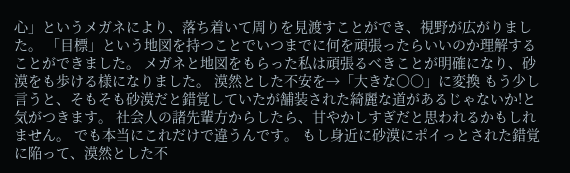心」というメガネにより、落ち着いて周りを見渡すことができ、視野が広がりました。 「目標」という地図を持つことでいつまでに何を頑張ったらいいのか理解することができました。 メガネと地図をもらった私は頑張るべきことが明確になり、砂漠をも歩ける様になりました。 漠然とした不安を→「大きな〇〇」に変換 もう少し言うと、そもそも砂漠だと錯覚していたが舗装された綺麗な道があるじゃないか!と気がつきます。 社会人の諸先輩方からしたら、甘やかしすぎだと思われるかもしれません。 でも本当にこれだけで違うんです。 もし身近に砂漠にポイっとされた錯覚に陥って、漠然とした不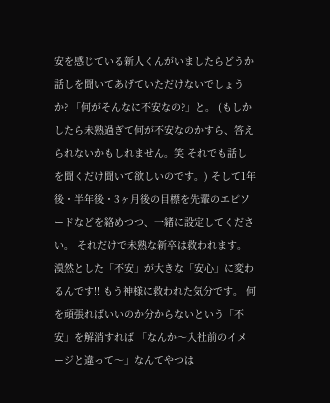安を感じている新人くんがいましたらどうか話しを聞いてあげていただけないでしょうか? 「何がそんなに不安なの?」と。 (もしかしたら未熟過ぎて何が不安なのかすら、答えられないかもしれません。笑 それでも話しを聞くだけ聞いて欲しいのです。) そして1年後・半年後・3ヶ月後の目標を先輩のエピソードなどを絡めつつ、一緒に設定してください。 それだけで未熟な新卒は救われます。 漠然とした「不安」が大きな「安心」に変わるんです!! もう神様に救われた気分です。 何を頑張ればいいのか分からないという「不安」を解消すれば 「なんか〜入社前のイメージと違って〜」なんてやつは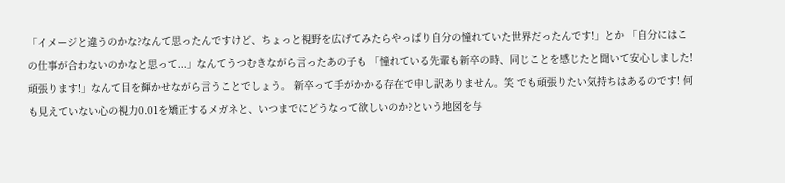「イメージと違うのかな?なんて思ったんですけど、ちょっと視野を広げてみたらやっぱり自分の憧れていた世界だったんです!」とか 「自分にはこの仕事が合わないのかなと思って...」なんてうつむきながら言ったあの子も 「憧れている先輩も新卒の時、同じことを感じたと聞いて安心しました!頑張ります!」なんて目を輝かせながら言うことでしょう。 新卒って手がかかる存在で申し訳ありません。笑 でも頑張りたい気持ちはあるのです! 何も見えていない心の視力0.01を矯正するメガネと、いつまでにどうなって欲しいのか?という地図を与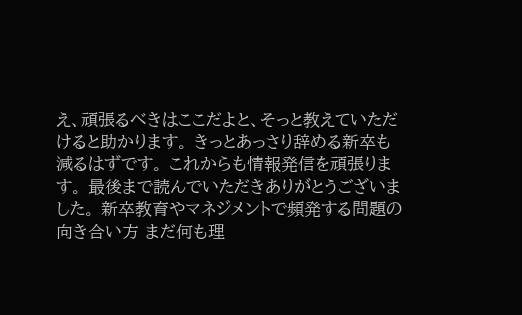え、頑張るべきはここだよと、そっと教えていただけると助かります。 きっとあっさり辞める新卒も減るはずです。 これからも情報発信を頑張ります。 最後まで読んでいただきありがとうございました。 新卒教育やマネジメントで頻発する問題の向き合い方 まだ何も理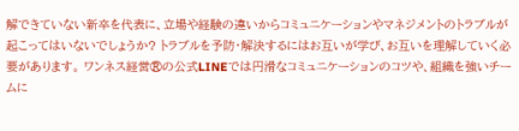解できていない新卒を代表に、立場や経験の違いからコミュニケーションやマネジメントのトラブルが起こってはいないでしょうか? トラブルを予防・解決するにはお互いが学び、お互いを理解していく必要があります。 ワンネス経営®の公式LINEでは円滑なコミュニケーションのコツや、組織を強いチームに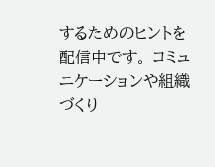するためのヒントを配信中です。 コミュニケーションや組織づくり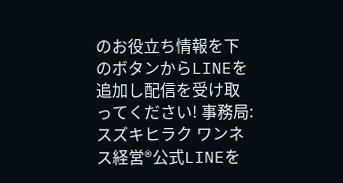のお役立ち情報を下のボタンからLINEを追加し配信を受け取ってください! 事務局:スズキヒラク ワンネス経営®公式LINEを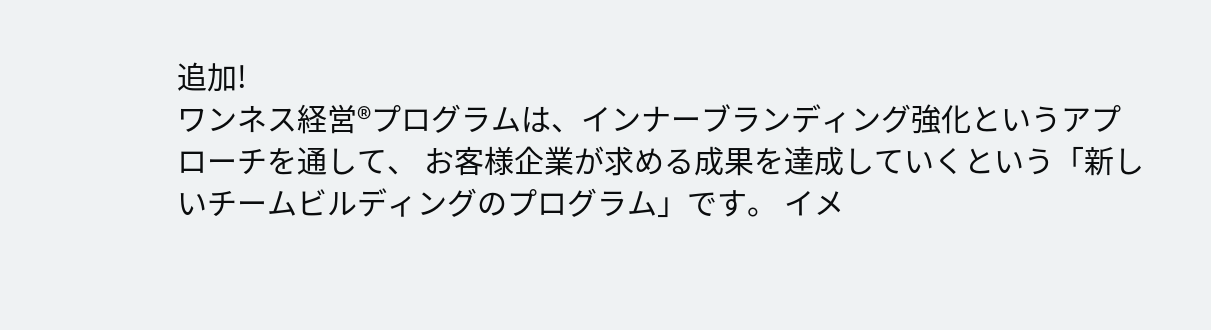追加!
ワンネス経営®プログラムは、インナーブランディング強化というアプローチを通して、 お客様企業が求める成果を達成していくという「新しいチームビルディングのプログラム」です。 イメ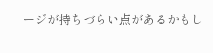ージが持ちづらい点があるかもし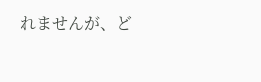れませんが、ど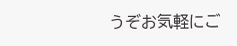うぞお気軽にご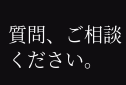質問、ご相談ください。